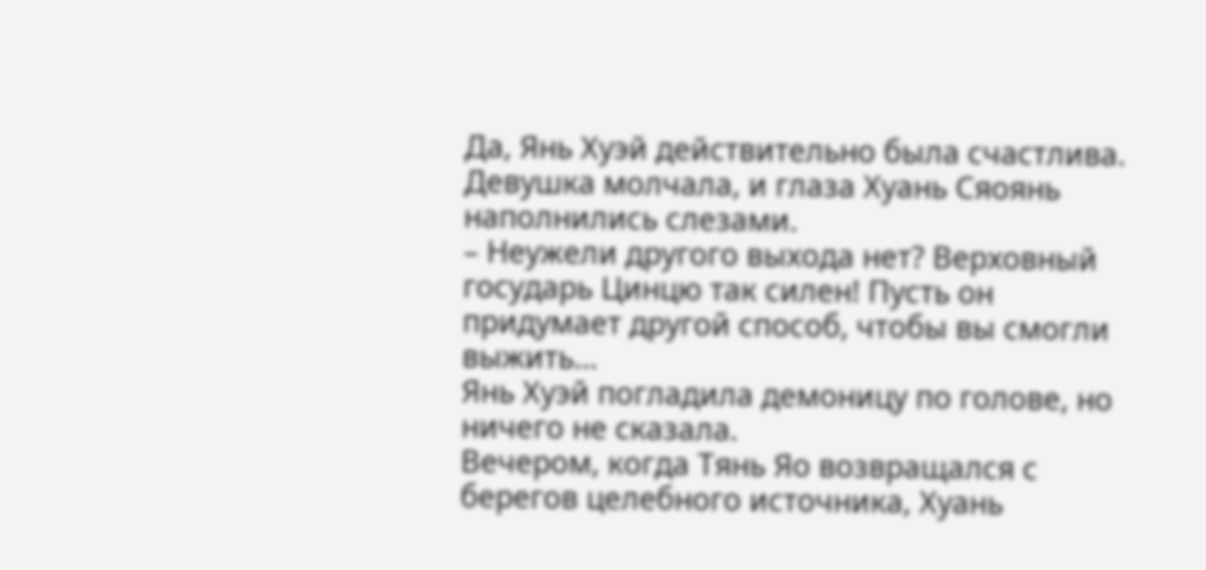Да, Янь Хуэй действительно была счастлива. Девушка молчала, и глаза Хуань Сяоянь наполнились слезами.
– Неужели другого выхода нет? Верховный государь Цинцю так силен! Пусть он придумает другой способ, чтобы вы смогли выжить…
Янь Хуэй погладила демоницу по голове, но ничего не сказала.
Вечером, когда Тянь Яо возвращался с берегов целебного источника, Хуань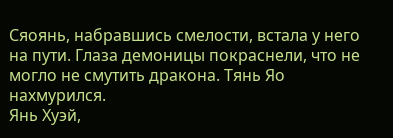Сяоянь, набравшись смелости, встала у него на пути. Глаза демоницы покраснели, что не могло не смутить дракона. Тянь Яо нахмурился.
Янь Хуэй,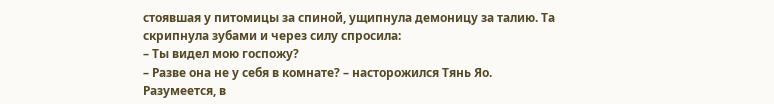стоявшая у питомицы за спиной, ущипнула демоницу за талию. Та скрипнула зубами и через силу спросила:
– Ты видел мою госпожу?
– Разве она не у себя в комнате? – насторожился Тянь Яо.
Разумеется, в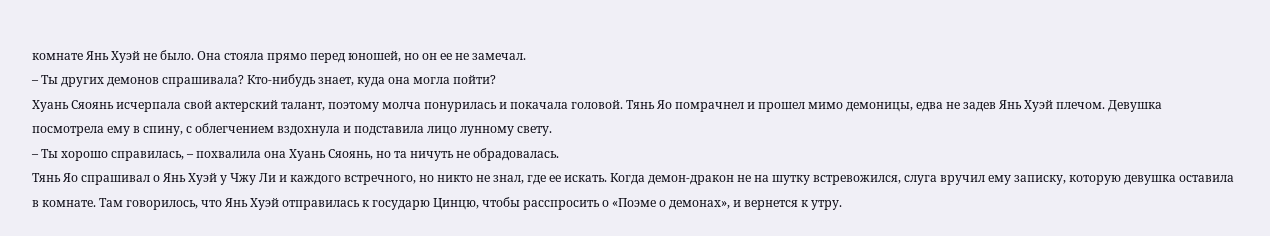комнате Янь Хуэй не было. Она стояла прямо перед юношей, но он ее не замечал.
– Ты других демонов спрашивала? Кто-нибудь знает, куда она могла пойти?
Хуань Сяоянь исчерпала свой актерский талант, поэтому молча понурилась и покачала головой. Тянь Яо помрачнел и прошел мимо демоницы, едва не задев Янь Хуэй плечом. Девушка посмотрела ему в спину, с облегчением вздохнула и подставила лицо лунному свету.
– Ты хорошо справилась, – похвалила она Хуань Сяоянь, но та ничуть не обрадовалась.
Тянь Яо спрашивал о Янь Хуэй у Чжу Ли и каждого встречного, но никто не знал, где ее искать. Когда демон-дракон не на шутку встревожился, слуга вручил ему записку, которую девушка оставила в комнате. Там говорилось, что Янь Хуэй отправилась к государю Цинцю, чтобы расспросить о «Поэме о демонах», и вернется к утру.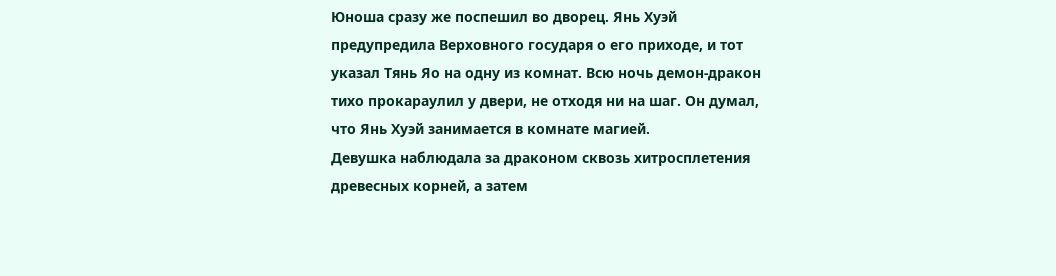Юноша сразу же поспешил во дворец. Янь Хуэй предупредила Верховного государя о его приходе, и тот указал Тянь Яо на одну из комнат. Всю ночь демон-дракон тихо прокараулил у двери, не отходя ни на шаг. Он думал, что Янь Хуэй занимается в комнате магией.
Девушка наблюдала за драконом сквозь хитросплетения древесных корней, а затем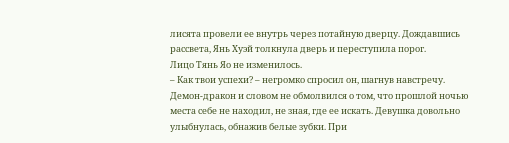лисята провели ее внутрь через потайную дверцу. Дождавшись рассвета, Янь Хуэй толкнула дверь и переступила порог.
Лицо Тянь Яо не изменилось.
– Как твои успехи? – негромко спросил он, шагнув навстречу.
Демон-дракон и словом не обмолвился о том, что прошлой ночью места себе не находил, не зная, где ее искать. Девушка довольно улыбнулась, обнажив белые зубки. При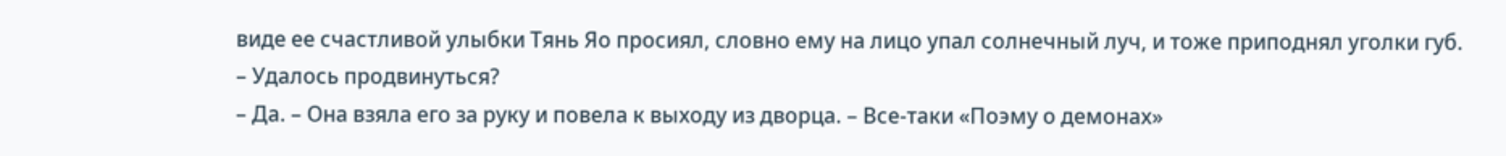виде ее счастливой улыбки Тянь Яо просиял, словно ему на лицо упал солнечный луч, и тоже приподнял уголки губ.
– Удалось продвинуться?
– Да. – Она взяла его за руку и повела к выходу из дворца. – Все-таки «Поэму о демонах»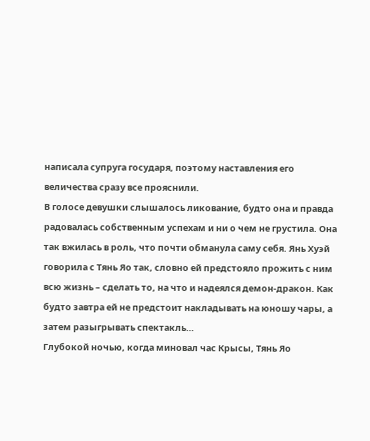написала супруга государя, поэтому наставления его величества сразу все прояснили.
В голосе девушки слышалось ликование, будто она и правда радовалась собственным успехам и ни о чем не грустила. Она так вжилась в роль, что почти обманула саму себя. Янь Хуэй говорила с Тянь Яо так, словно ей предстояло прожить с ним всю жизнь – сделать то, на что и надеялся демон-дракон. Как будто завтра ей не предстоит накладывать на юношу чары, а затем разыгрывать спектакль…
Глубокой ночью, когда миновал час Крысы, Тянь Яо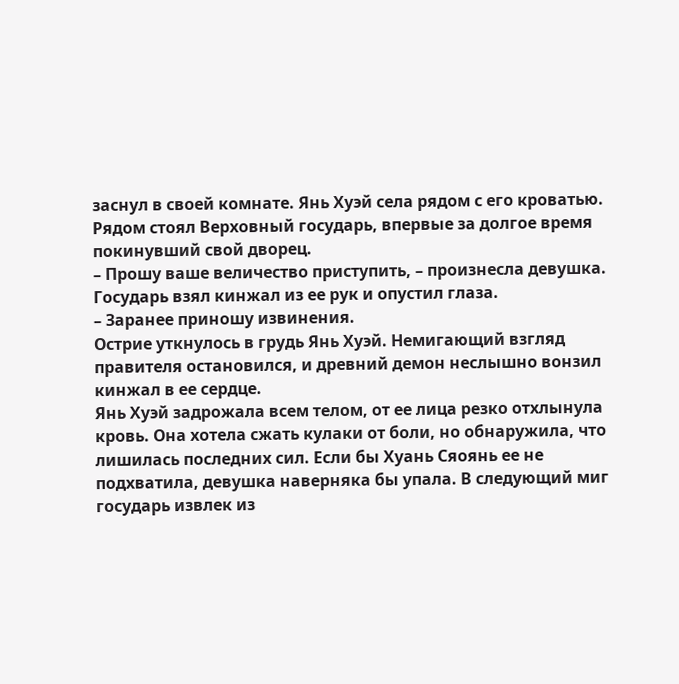заснул в своей комнате. Янь Хуэй села рядом с его кроватью. Рядом стоял Верховный государь, впервые за долгое время покинувший свой дворец.
– Прошу ваше величество приступить, – произнесла девушка.
Государь взял кинжал из ее рук и опустил глаза.
– Заранее приношу извинения.
Острие уткнулось в грудь Янь Хуэй. Немигающий взгляд правителя остановился, и древний демон неслышно вонзил кинжал в ее сердце.
Янь Хуэй задрожала всем телом, от ее лица резко отхлынула кровь. Она хотела сжать кулаки от боли, но обнаружила, что лишилась последних сил. Если бы Хуань Сяоянь ее не подхватила, девушка наверняка бы упала. В следующий миг государь извлек из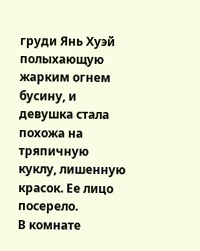груди Янь Хуэй полыхающую жарким огнем бусину, и девушка стала похожа на тряпичную куклу, лишенную красок. Ее лицо посерело.
В комнате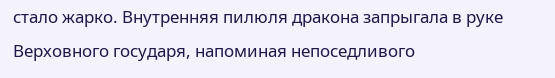стало жарко. Внутренняя пилюля дракона запрыгала в руке Верховного государя, напоминая непоседливого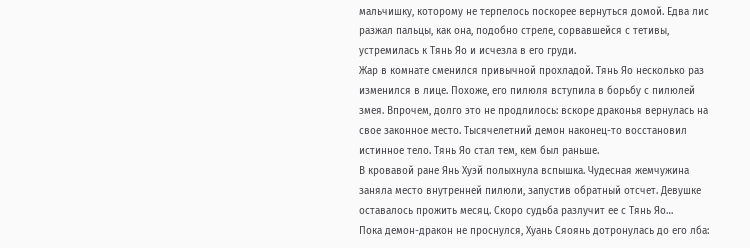мальчишку, которому не терпелось поскорее вернуться домой. Едва лис разжал пальцы, как она, подобно стреле, сорвавшейся с тетивы, устремилась к Тянь Яо и исчезла в его груди.
Жар в комнате сменился привычной прохладой. Тянь Яо несколько раз изменился в лице. Похоже, его пилюля вступила в борьбу с пилюлей змея. Впрочем, долго это не продлилось: вскоре драконья вернулась на свое законное место. Тысячелетний демон наконец-то восстановил истинное тело. Тянь Яо стал тем, кем был раньше.
В кровавой ране Янь Хуэй полыхнула вспышка. Чудесная жемчужина заняла место внутренней пилюли, запустив обратный отсчет. Девушке оставалось прожить месяц. Скоро судьба разлучит ее с Тянь Яо…
Пока демон-дракон не проснулся, Хуань Сяоянь дотронулась до его лба: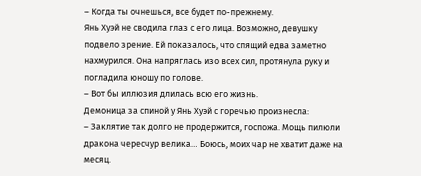– Когда ты очнешься, все будет по-прежнему.
Янь Хуэй не сводила глаз с его лица. Возможно, девушку подвело зрение. Ей показалось, что спящий едва заметно нахмурился. Она напряглась изо всех сил, протянула руку и погладила юношу по голове.
– Вот бы иллюзия длилась всю его жизнь.
Демоница за спиной у Янь Хуэй с горечью произнесла:
– Заклятие так долго не продержится, госпожа. Мощь пилюли дракона чересчур велика… Боюсь, моих чар не хватит даже на месяц.